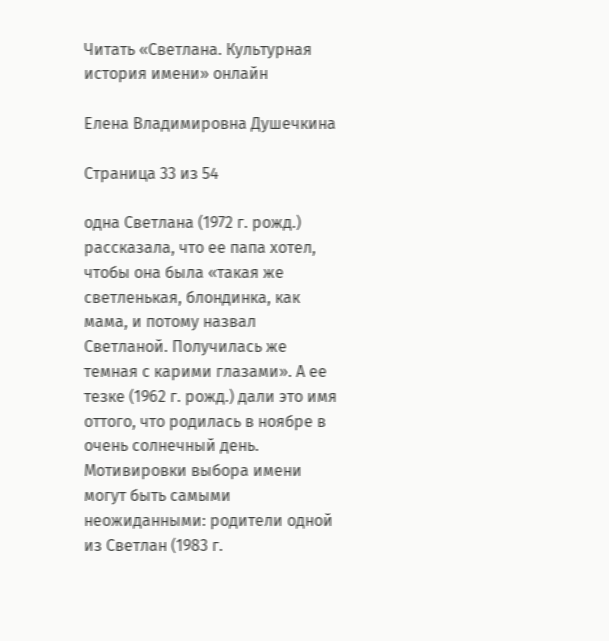Читать «Светлана. Культурная история имени» онлайн

Елена Владимировна Душечкина

Страница 33 из 54

одна Светлана (1972 г. рожд.) рассказала, что ее папа хотел, чтобы она была «такая же светленькая, блондинка, как мама, и потому назвал Светланой. Получилась же темная с карими глазами». А ее тезке (1962 г. рожд.) дали это имя оттого, что родилась в ноябре в очень солнечный день. Мотивировки выбора имени могут быть самыми неожиданными: родители одной из Светлан (1983 г.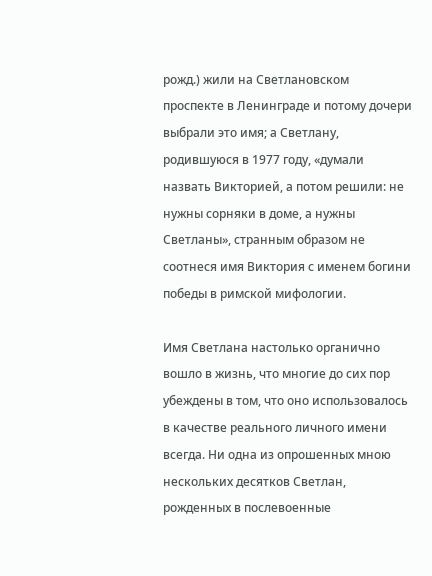рожд.) жили на Светлановском проспекте в Ленинграде и потому дочери выбрали это имя; а Светлану, родившуюся в 1977 году, «думали назвать Викторией, а потом решили: не нужны сорняки в доме, а нужны Светланы», странным образом не соотнеся имя Виктория с именем богини победы в римской мифологии.

Имя Светлана настолько органично вошло в жизнь, что многие до сих пор убеждены в том, что оно использовалось в качестве реального личного имени всегда. Ни одна из опрошенных мною нескольких десятков Светлан, рожденных в послевоенные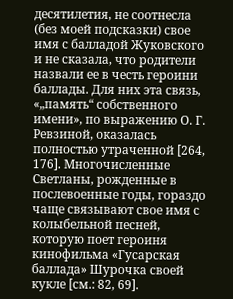десятилетия, не соотнесла (без моей подсказки) свое имя с балладой Жуковского и не сказала, что родители назвали ее в честь героини баллады. Для них эта связь, «„память“ собственного имени», по выражению О. Г. Ревзиной, оказалась полностью утраченной [264, 176]. Многочисленные Светланы, рожденные в послевоенные годы, гораздо чаще связывают свое имя с колыбельной песней, которую поет героиня кинофильма «Гусарская баллада» Шурочка своей кукле [см.: 82, 69].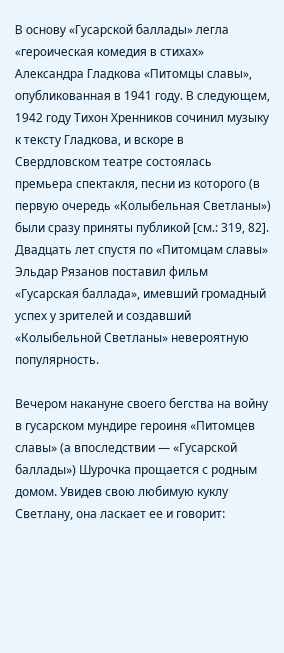В основу «Гусарской баллады» легла «героическая комедия в стихах» Александра Гладкова «Питомцы славы», опубликованная в 1941 году. В следующем, 1942 году Тихон Хренников сочинил музыку к тексту Гладкова, и вскоре в Свердловском театре состоялась премьера спектакля, песни из которого (в первую очередь «Колыбельная Светланы») были сразу приняты публикой [см.: 319, 82]. Двадцать лет спустя по «Питомцам славы» Эльдар Рязанов поставил фильм «Гусарская баллада», имевший громадный успех у зрителей и создавший «Колыбельной Светланы» невероятную популярность.

Вечером накануне своего бегства на войну в гусарском мундире героиня «Питомцев славы» (а впоследствии — «Гусарской баллады») Шурочка прощается с родным домом. Увидев свою любимую куклу Светлану, она ласкает ее и говорит: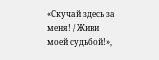«Скучай здесь за меня! / Живи моей судьбой!»,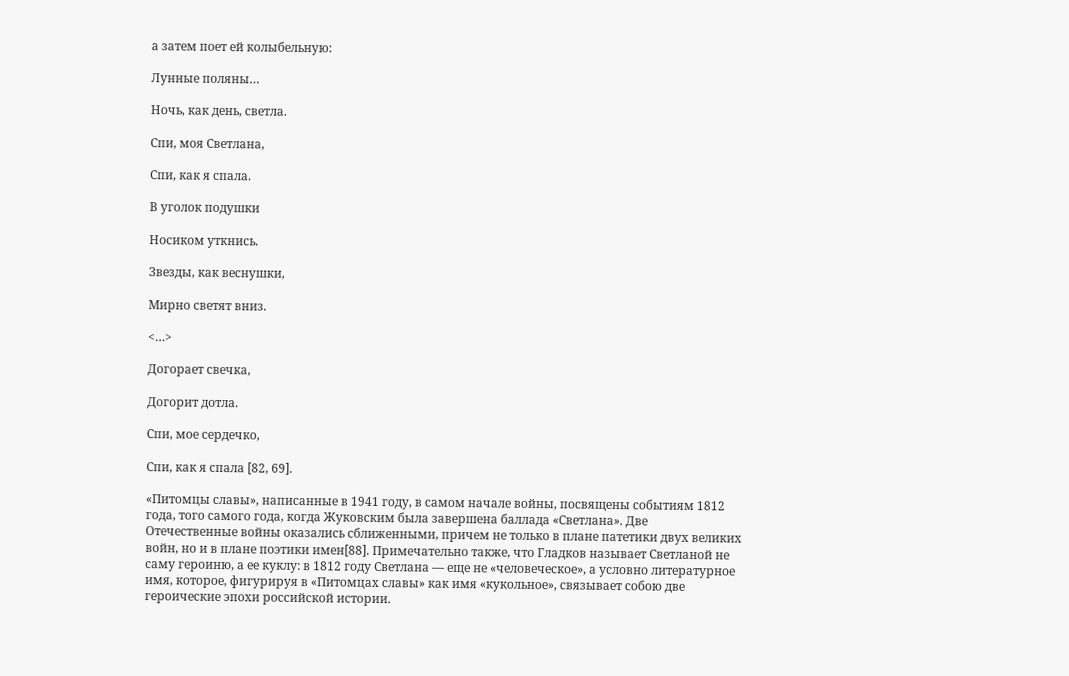а затем поет ей колыбельную:

Лунные поляны…

Ночь, как день, светла.

Спи, моя Светлана,

Спи, как я спала.

В уголок подушки

Носиком уткнись.

Звезды, как веснушки,

Мирно светят вниз.

<…>

Догорает свечка,

Догорит дотла.

Спи, мое сердечко,

Спи, как я спала [82, 69].

«Питомцы славы», написанные в 1941 году, в самом начале войны, посвящены событиям 1812 года, того самого года, когда Жуковским была завершена баллада «Светлана». Две Отечественные войны оказались сближенными, причем не только в плане патетики двух великих войн, но и в плане поэтики имен[88]. Примечательно также, что Гладков называет Светланой не саму героиню, а ее куклу: в 1812 году Светлана — еще не «человеческое», а условно литературное имя, которое, фигурируя в «Питомцах славы» как имя «кукольное», связывает собою две героические эпохи российской истории.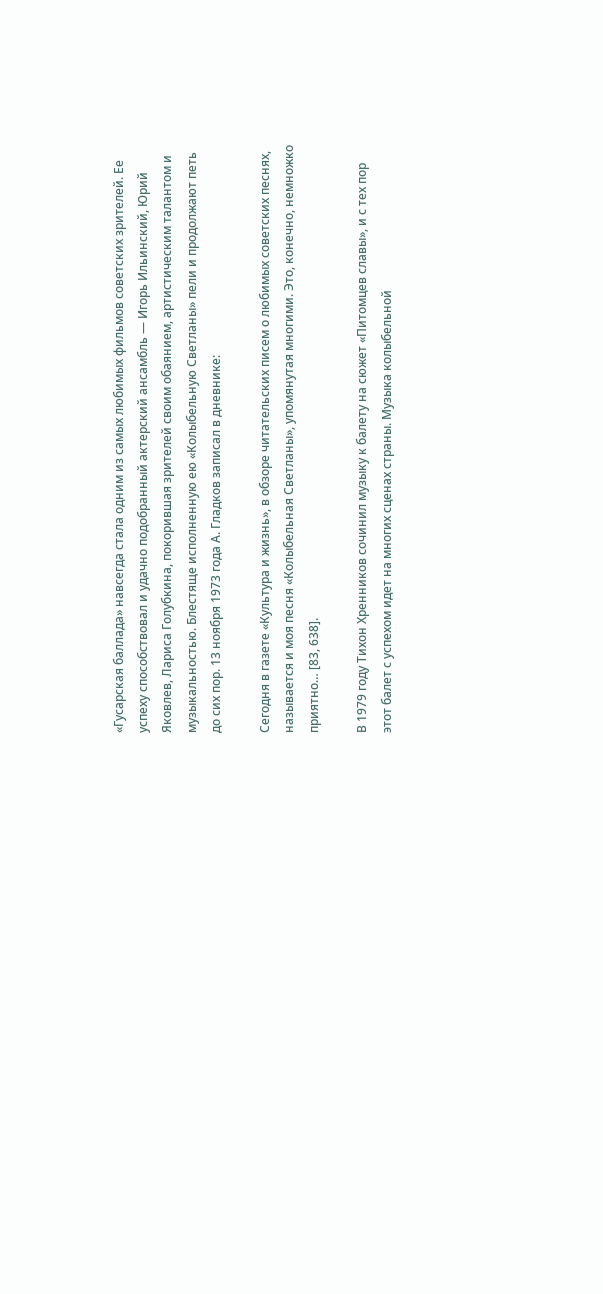«Гусарская баллада» навсегда стала одним из самых любимых фильмов советских зрителей. Ее успеху способствовал и удачно подобранный актерский ансамбль — Игорь Ильинский, Юрий Яковлев, Лариса Голубкина, покорившая зрителей своим обаянием, артистическим талантом и музыкальностью. Блестяще исполненную ею «Колыбельную Светланы» пели и продолжают петь до сих пор. 13 ноября 1973 года А. Гладков записал в дневнике:

Сегодня в газете «Культура и жизнь», в обзоре читательских писем о любимых советских песнях, называется и моя песня «Колыбельная Светланы», упомянутая многими. Это, конечно, немножко приятно… [83, 638].

В 1979 году Тихон Хренников сочинил музыку к балету на сюжет «Питомцев славы», и с тех пор этот балет с успехом идет на многих сценах страны. Музыка колыбельной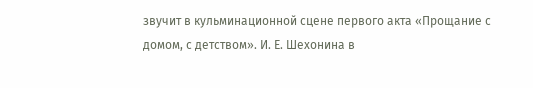звучит в кульминационной сцене первого акта «Прощание с домом, с детством». И. Е. Шехонина в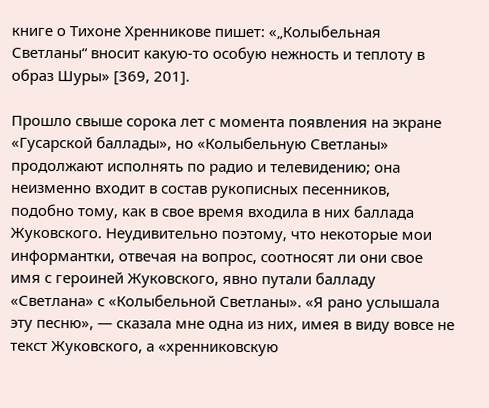книге о Тихоне Хренникове пишет: «„Колыбельная Светланы“ вносит какую-то особую нежность и теплоту в образ Шуры» [369, 201].

Прошло свыше сорока лет с момента появления на экране «Гусарской баллады», но «Колыбельную Светланы» продолжают исполнять по радио и телевидению; она неизменно входит в состав рукописных песенников, подобно тому, как в свое время входила в них баллада Жуковского. Неудивительно поэтому, что некоторые мои информантки, отвечая на вопрос, соотносят ли они свое имя с героиней Жуковского, явно путали балладу «Светлана» с «Колыбельной Светланы». «Я рано услышала эту песню», — сказала мне одна из них, имея в виду вовсе не текст Жуковского, а «хренниковскую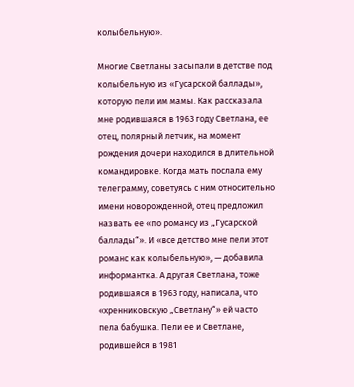колыбельную».

Многие Светланы засыпали в детстве под колыбельную из «Гусарской баллады», которую пели им мамы. Как рассказала мне родившаяся в 1963 году Светлана, ее отец, полярный летчик, на момент рождения дочери находился в длительной командировке. Когда мать послала ему телеграмму, советуясь с ним относительно имени новорожденной, отец предложил назвать ее «по романсу из „Гусарской баллады“». И «все детство мне пели этот романс как колыбельную», — добавила информантка. А другая Светлана, тоже родившаяся в 1963 году, написала, что «хренниковскую „Светлану“» ей часто пела бабушка. Пели ее и Светлане, родившейся в 1981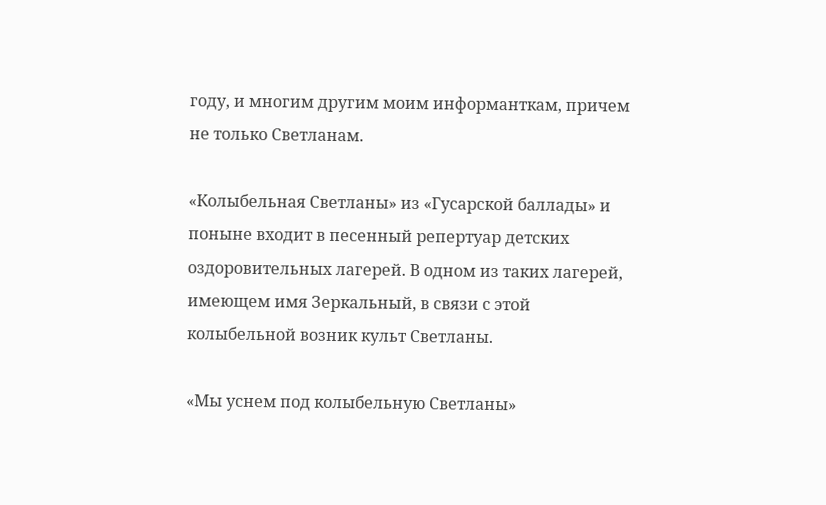году, и многим другим моим информанткам, причем не только Светланам.

«Колыбельная Светланы» из «Гусарской баллады» и поныне входит в песенный репертуар детских оздоровительных лагерей. В одном из таких лагерей, имеющем имя Зеркальный, в связи с этой колыбельной возник культ Светланы.

«Мы уснем под колыбельную Светланы»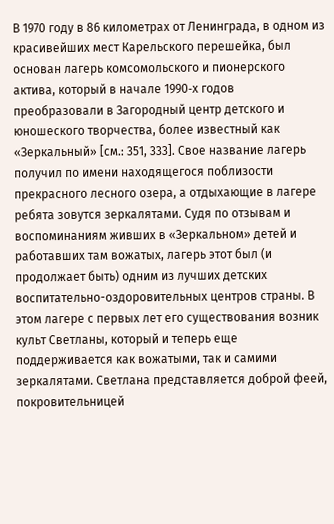В 1970 году в 86 километрах от Ленинграда, в одном из красивейших мест Карельского перешейка, был основан лагерь комсомольского и пионерского актива, который в начале 1990‐х годов преобразовали в Загородный центр детского и юношеского творчества, более известный как «Зеркальный» [см.: 351, 333]. Свое название лагерь получил по имени находящегося поблизости прекрасного лесного озера, а отдыхающие в лагере ребята зовутся зеркалятами. Судя по отзывам и воспоминаниям живших в «Зеркальном» детей и работавших там вожатых, лагерь этот был (и продолжает быть) одним из лучших детских воспитательно-оздоровительных центров страны. В этом лагере с первых лет его существования возник культ Светланы, который и теперь еще поддерживается как вожатыми, так и самими зеркалятами. Светлана представляется доброй феей, покровительницей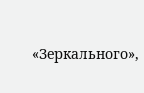«Зеркального»,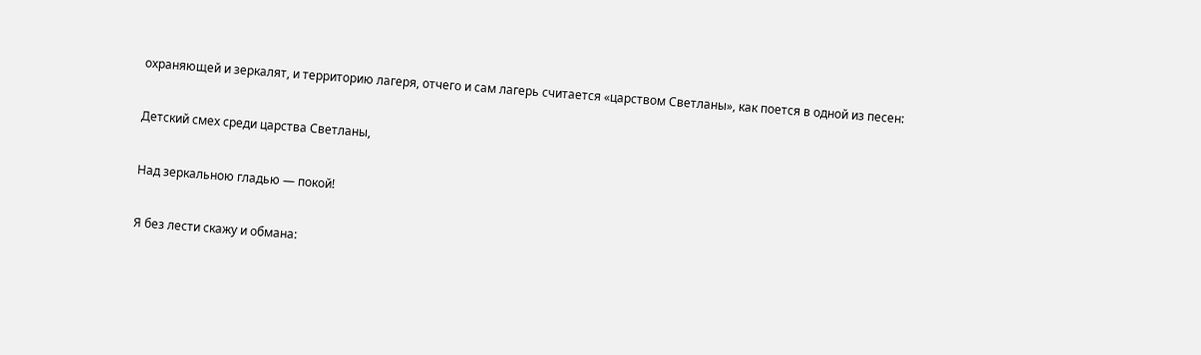охраняющей и зеркалят, и территорию лагеря, отчего и сам лагерь считается «царством Светланы», как поется в одной из песен:

Детский смех среди царства Светланы,

Над зеркальною гладью — покой!

Я без лести скажу и обмана: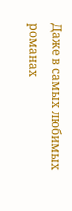Даже в самых любимых романах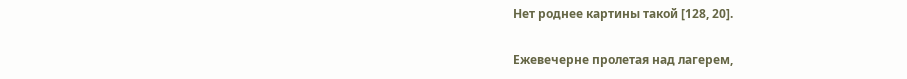Нет роднее картины такой [128, 20].

Ежевечерне пролетая над лагерем,